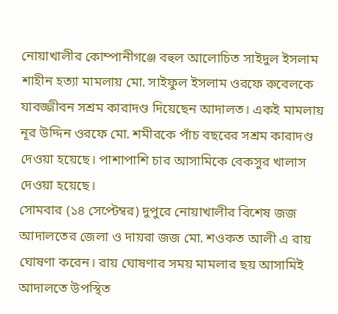নোয়াখালীর কোম্পানীগঞ্জে বহুল আলোচিত সাইদুল ইসলাম শাহীন হত্যা মামলায় মো. সাইফুল ইসলাম ওরফে রুবেলকে যাবজ্জীবন সশ্রম কারাদণ্ড দিয়েছেন আদালত। একই মামলায় নূর উদ্দিন ওরফে মো. শমীরকে পাঁচ বছরের সশ্রম কারাদণ্ড দেওয়া হয়েছে। পাশাপাশি চার আসামিকে বেকসুর খালাস দেওয়া হয়েছে।
সোমবার (১৪ সেপ্টেম্বর) দুপুরে নোয়াখালীর বিশেষ জজ আদালতের জেলা ও দায়রা জজ মো. শওকত আলী এ রায় ঘোষণা করেন। রায় ঘোষণার সময় মামলার ছয় আসামিই আদালতে উপস্থিত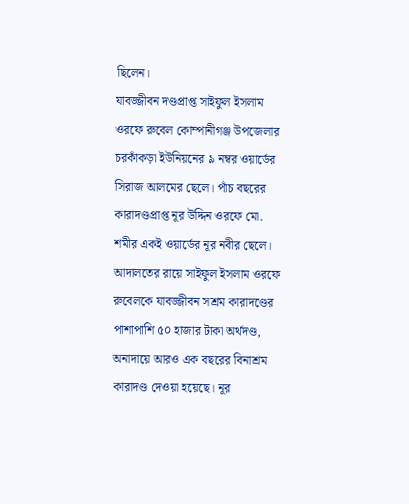ছিলেন।
যাবজ্জীবন দণ্ডপ্রাপ্ত সাইফুল ইসলাম ওরফে রুবেল কোম্পানীগঞ্জ উপজেলার চরকাঁকড়া ইউনিয়নের ৯ নম্বর ওয়ার্ডের সিরাজ আলমের ছেলে। পাঁচ বছরের কারাদণ্ডপ্রাপ্ত নূর উদ্দিন ওরফে মো. শমীর একই ওয়ার্ডের নূর নবীর ছেলে।
আদালতের রায়ে সাইফুল ইসলাম ওরফে রুবেলকে যাবজ্জীবন সশ্রম কারাদণ্ডের পাশাপাশি ৫০ হাজার টাকা অর্থদণ্ড, অনাদায়ে আরও এক বছরের বিনাশ্রম কারাদণ্ড দেওয়া হয়েছে। নূর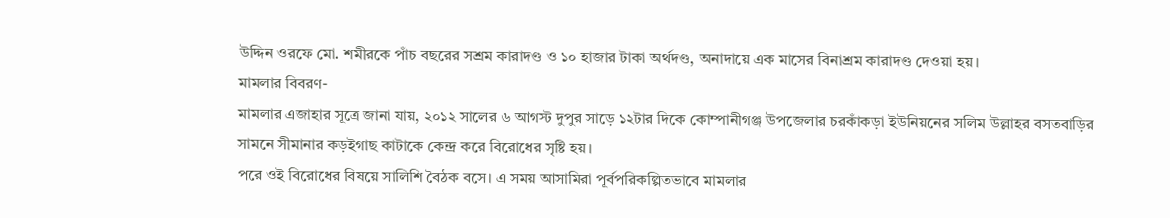উদ্দিন ওরফে মো. শমীরকে পাঁচ বছরের সশ্রম কারাদণ্ড ও ১০ হাজার টাকা অর্থদণ্ড, অনাদায়ে এক মাসের বিনাশ্রম কারাদণ্ড দেওয়া হয়।
মামলার বিবরণ-
মামলার এজাহার সূত্রে জানা যায়, ২০১২ সালের ৬ আগস্ট দুপুর সাড়ে ১২টার দিকে কোম্পানীগঞ্জ উপজেলার চরকাঁকড়া ইউনিয়নের সলিম উল্লাহর বসতবাড়ির সামনে সীমানার কড়ইগাছ কাটাকে কেন্দ্র করে বিরোধের সৃষ্টি হয়।
পরে ওই বিরোধের বিষয়ে সালিশি বৈঠক বসে। এ সময় আসামিরা পূর্বপরিকল্পিতভাবে মামলার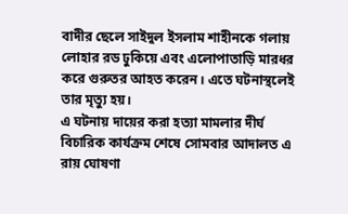বাদীর ছেলে সাইদুল ইসলাম শাহীনকে গলায় লোহার রড ঢুকিয়ে এবং এলোপাতাড়ি মারধর করে গুরুতর আহত করেন। এতে ঘটনাস্থলেই তার মৃত্যু হয়।
এ ঘটনায় দায়ের করা হত্যা মামলার দীর্ঘ বিচারিক কার্যক্রম শেষে সোমবার আদালত এ রায় ঘোষণা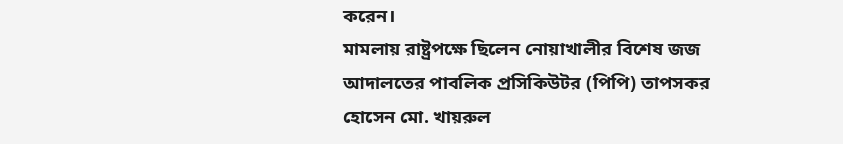করেন।
মামলায় রাষ্ট্রপক্ষে ছিলেন নোয়াখালীর বিশেষ জজ আদালতের পাবলিক প্রসিকিউটর (পিপি) তাপসকর হোসেন মো. খায়রুল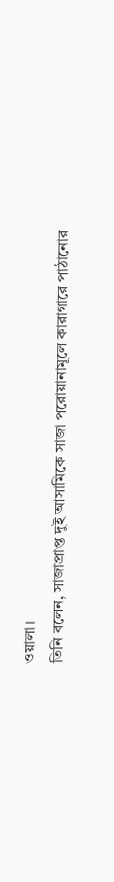ওয়ালা।
তিনি বলেন, সাজাপ্রাপ্ত দুই আসামিকে সাজা পরোয়ানামূলে কারাগারে পাঠানোর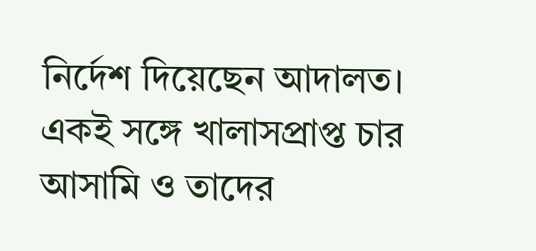নির্দেশ দিয়েছেন আদালত। একই সঙ্গে খালাসপ্রাপ্ত চার আসামি ও তাদের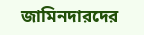জামিনদারদের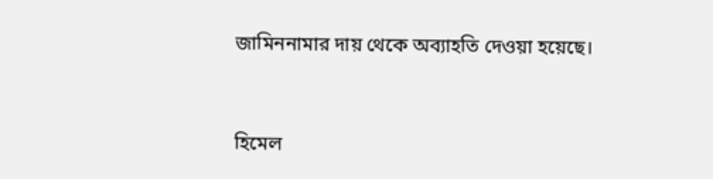জামিননামার দায় থেকে অব্যাহতি দেওয়া হয়েছে।


হিমেল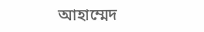আহাম্মেদ